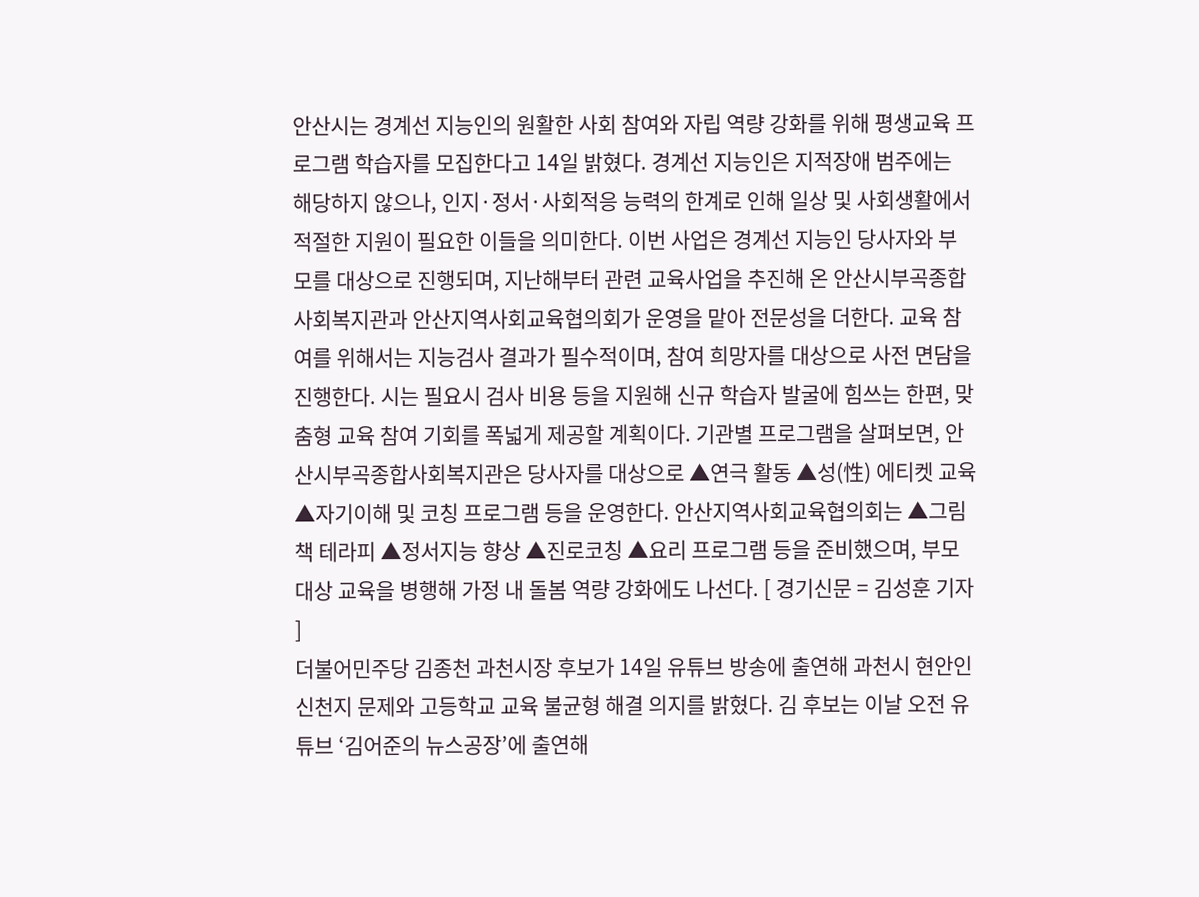안산시는 경계선 지능인의 원활한 사회 참여와 자립 역량 강화를 위해 평생교육 프로그램 학습자를 모집한다고 14일 밝혔다. 경계선 지능인은 지적장애 범주에는 해당하지 않으나, 인지·정서·사회적응 능력의 한계로 인해 일상 및 사회생활에서 적절한 지원이 필요한 이들을 의미한다. 이번 사업은 경계선 지능인 당사자와 부모를 대상으로 진행되며, 지난해부터 관련 교육사업을 추진해 온 안산시부곡종합사회복지관과 안산지역사회교육협의회가 운영을 맡아 전문성을 더한다. 교육 참여를 위해서는 지능검사 결과가 필수적이며, 참여 희망자를 대상으로 사전 면담을 진행한다. 시는 필요시 검사 비용 등을 지원해 신규 학습자 발굴에 힘쓰는 한편, 맞춤형 교육 참여 기회를 폭넓게 제공할 계획이다. 기관별 프로그램을 살펴보면, 안산시부곡종합사회복지관은 당사자를 대상으로 ▲연극 활동 ▲성(性) 에티켓 교육 ▲자기이해 및 코칭 프로그램 등을 운영한다. 안산지역사회교육협의회는 ▲그림책 테라피 ▲정서지능 향상 ▲진로코칭 ▲요리 프로그램 등을 준비했으며, 부모 대상 교육을 병행해 가정 내 돌봄 역량 강화에도 나선다. [ 경기신문 = 김성훈 기자 ]
더불어민주당 김종천 과천시장 후보가 14일 유튜브 방송에 출연해 과천시 현안인 신천지 문제와 고등학교 교육 불균형 해결 의지를 밝혔다. 김 후보는 이날 오전 유튜브 ‘김어준의 뉴스공장’에 출연해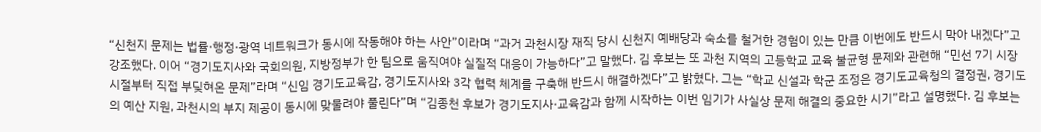“신천지 문제는 법률·행정·광역 네트워크가 동시에 작동해야 하는 사안”이라며 “과거 과천시장 재직 당시 신천지 예배당과 숙소를 철거한 경험이 있는 만큼 이번에도 반드시 막아 내겠다”고 강조했다. 이어 “경기도지사와 국회의원, 지방정부가 한 팀으로 움직여야 실질적 대응이 가능하다”고 말했다. 김 후보는 또 과천 지역의 고등학교 교육 불균형 문제와 관련해 “민선 7기 시장 시절부터 직접 부딪혀온 문제”라며 “신임 경기도교육감, 경기도지사와 3각 협력 체계를 구축해 반드시 해결하겠다”고 밝혔다. 그는 “학교 신설과 학군 조정은 경기도교육청의 결정권, 경기도의 예산 지원, 과천시의 부지 제공이 동시에 맞물려야 풀린다”며 “김종천 후보가 경기도지사·교육감과 함께 시작하는 이번 임기가 사실상 문제 해결의 중요한 시기”라고 설명했다. 김 후보는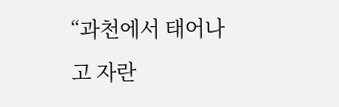“과천에서 태어나고 자란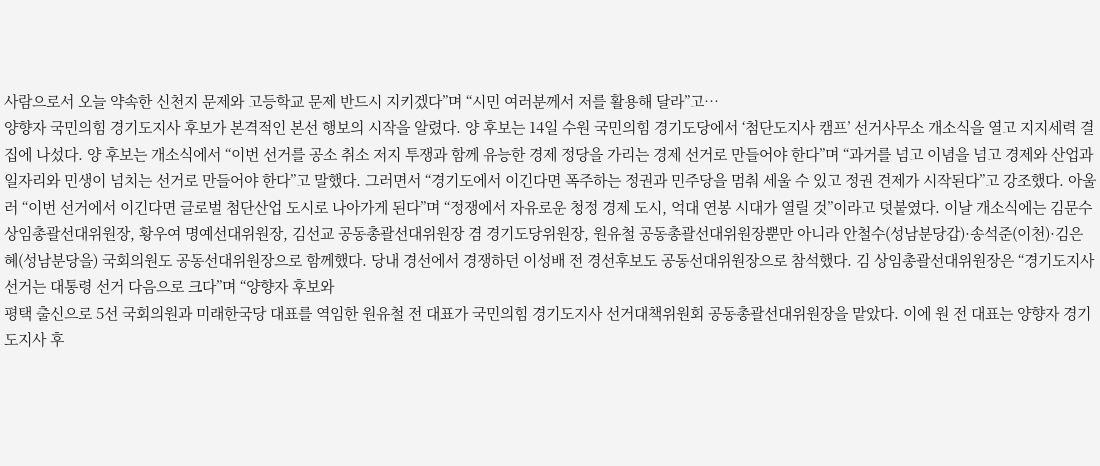사람으로서 오늘 약속한 신천지 문제와 고등학교 문제 반드시 지키겠다”며 “시민 여러분께서 저를 활용해 달라”고…
양향자 국민의힘 경기도지사 후보가 본격적인 본선 행보의 시작을 알렸다. 양 후보는 14일 수원 국민의힘 경기도당에서 ‘첨단도지사 캠프’ 선거사무소 개소식을 열고 지지세력 결집에 나섰다. 양 후보는 개소식에서 “이번 선거를 공소 취소 저지 투쟁과 함께 유능한 경제 정당을 가리는 경제 선거로 만들어야 한다”며 “과거를 넘고 이념을 넘고 경제와 산업과 일자리와 민생이 넘치는 선거로 만들어야 한다”고 말했다. 그러면서 “경기도에서 이긴다면 폭주하는 정권과 민주당을 멈춰 세울 수 있고 정권 견제가 시작된다”고 강조했다. 아울러 “이번 선거에서 이긴다면 글로벌 첨단산업 도시로 나아가게 된다”며 “정쟁에서 자유로운 청정 경제 도시, 억대 연봉 시대가 열릴 것”이라고 덧붙였다. 이날 개소식에는 김문수 상임총괄선대위원장, 황우여 명예선대위원장, 김선교 공동총괄선대위원장 겸 경기도당위원장, 원유철 공동총괄선대위원장뿐만 아니라 안철수(성남분당갑)·송석준(이천)·김은혜(성남분당을) 국회의원도 공동선대위원장으로 함께했다. 당내 경선에서 경쟁하던 이성배 전 경선후보도 공동선대위원장으로 참석했다. 김 상임총괄선대위원장은 “경기도지사 선거는 대통령 선거 다음으로 크다”며 “양향자 후보와
평택 출신으로 5선 국회의원과 미래한국당 대표를 역임한 원유철 전 대표가 국민의힘 경기도지사 선거대책위원회 공동총괄선대위원장을 맡았다. 이에 원 전 대표는 양향자 경기도지사 후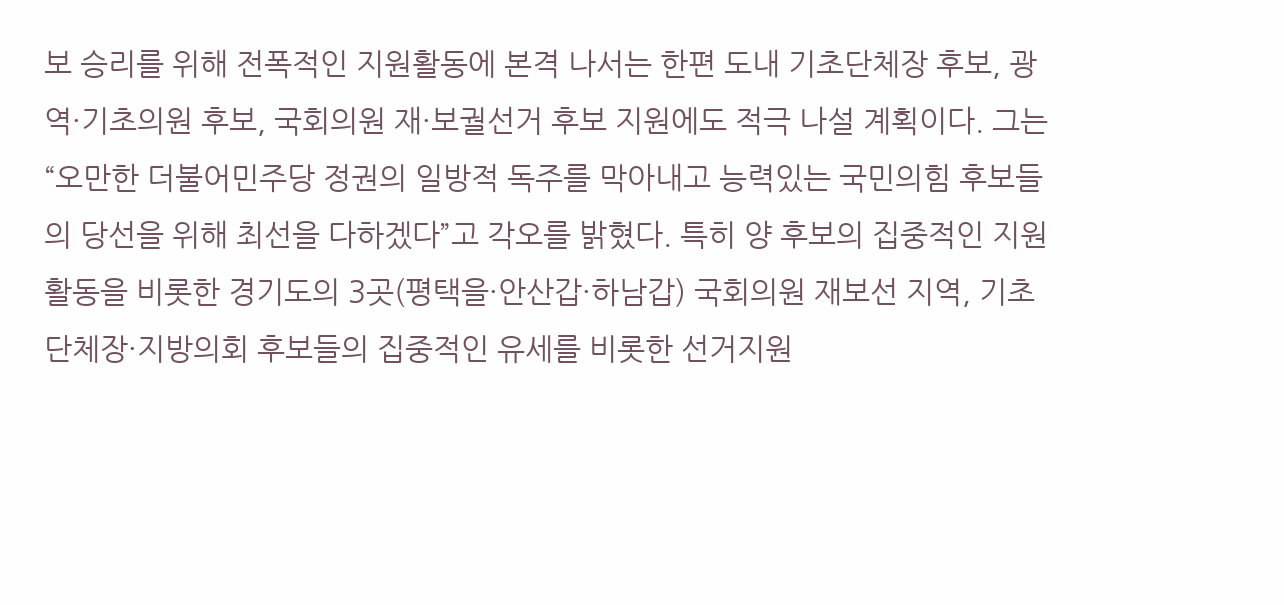보 승리를 위해 전폭적인 지원활동에 본격 나서는 한편 도내 기초단체장 후보, 광역·기초의원 후보, 국회의원 재·보궐선거 후보 지원에도 적극 나설 계획이다. 그는 “오만한 더불어민주당 정권의 일방적 독주를 막아내고 능력있는 국민의힘 후보들의 당선을 위해 최선을 다하겠다”고 각오를 밝혔다. 특히 양 후보의 집중적인 지원활동을 비롯한 경기도의 3곳(평택을·안산갑·하남갑) 국회의원 재보선 지역, 기초단체장·지방의회 후보들의 집중적인 유세를 비롯한 선거지원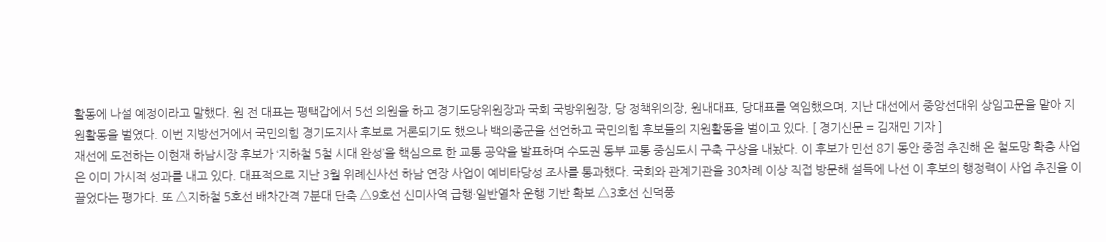활동에 나설 예정이라고 말했다. 원 전 대표는 평택갑에서 5선 의원을 하고 경기도당위원장과 국회 국방위원장, 당 정책위의장, 원내대표, 당대표를 역임했으며, 지난 대선에서 중앙선대위 상임고문을 맡아 지원활동을 벌였다. 이번 지방선거에서 국민의힘 경기도지사 후보로 거론되기도 했으나 백의종군을 선언하고 국민의힘 후보들의 지원활동을 벌이고 있다. [ 경기신문 = 김재민 기자 ]
재선에 도전하는 이현재 하남시장 후보가 ‘지하철 5철 시대 완성’을 핵심으로 한 교통 공약을 발표하며 수도권 동부 교통 중심도시 구축 구상을 내놨다. 이 후보가 민선 8기 동안 중점 추진해 온 철도망 확충 사업은 이미 가시적 성과를 내고 있다. 대표적으로 지난 3월 위례신사선 하남 연장 사업이 예비타당성 조사를 통과했다. 국회와 관계기관을 30차례 이상 직접 방문해 설득에 나선 이 후보의 행정력이 사업 추진을 이끌었다는 평가다. 또 △지하철 5호선 배차간격 7분대 단축 △9호선 신미사역 급행·일반열차 운행 기반 확보 △3호선 신덕풍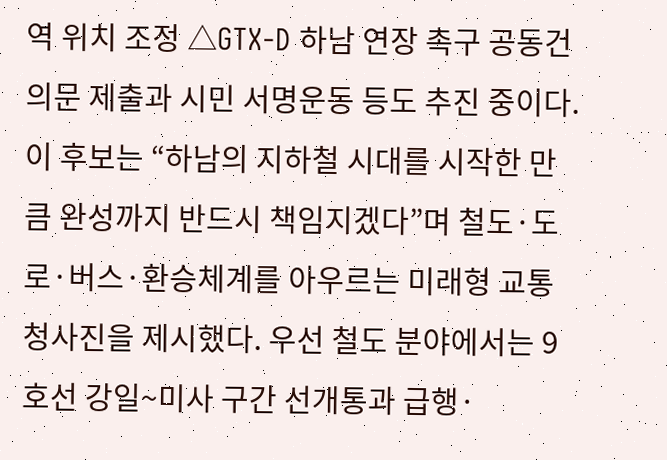역 위치 조정 △GTX-D 하남 연장 촉구 공동건의문 제출과 시민 서명운동 등도 추진 중이다. 이 후보는 “하남의 지하철 시대를 시작한 만큼 완성까지 반드시 책임지겠다”며 철도·도로·버스·환승체계를 아우르는 미래형 교통 청사진을 제시했다. 우선 철도 분야에서는 9호선 강일~미사 구간 선개통과 급행·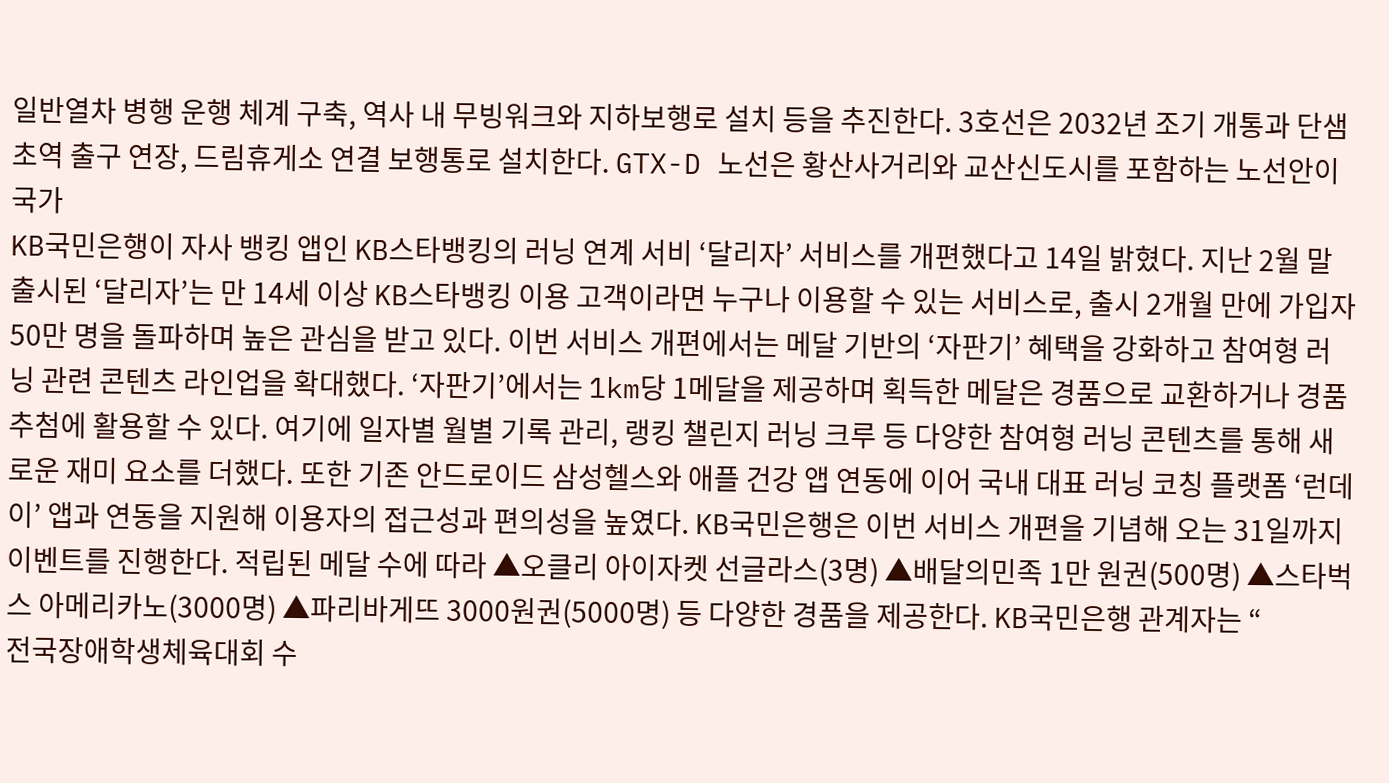일반열차 병행 운행 체계 구축, 역사 내 무빙워크와 지하보행로 설치 등을 추진한다. 3호선은 2032년 조기 개통과 단샘초역 출구 연장, 드림휴게소 연결 보행통로 설치한다. GTX-D 노선은 황산사거리와 교산신도시를 포함하는 노선안이 국가
KB국민은행이 자사 뱅킹 앱인 KB스타뱅킹의 러닝 연계 서비 ‘달리자’ 서비스를 개편했다고 14일 밝혔다. 지난 2월 말 출시된 ‘달리자’는 만 14세 이상 KB스타뱅킹 이용 고객이라면 누구나 이용할 수 있는 서비스로, 출시 2개월 만에 가입자 50만 명을 돌파하며 높은 관심을 받고 있다. 이번 서비스 개편에서는 메달 기반의 ‘자판기’ 혜택을 강화하고 참여형 러닝 관련 콘텐츠 라인업을 확대했다. ‘자판기’에서는 1km당 1메달을 제공하며 획득한 메달은 경품으로 교환하거나 경품 추첨에 활용할 수 있다. 여기에 일자별 월별 기록 관리, 랭킹 챌린지 러닝 크루 등 다양한 참여형 러닝 콘텐츠를 통해 새로운 재미 요소를 더했다. 또한 기존 안드로이드 삼성헬스와 애플 건강 앱 연동에 이어 국내 대표 러닝 코칭 플랫폼 ‘런데이’ 앱과 연동을 지원해 이용자의 접근성과 편의성을 높였다. KB국민은행은 이번 서비스 개편을 기념해 오는 31일까지 이벤트를 진행한다. 적립된 메달 수에 따라 ▲오클리 아이자켓 선글라스(3명) ▲배달의민족 1만 원권(500명) ▲스타벅스 아메리카노(3000명) ▲파리바게뜨 3000원권(5000명) 등 다양한 경품을 제공한다. KB국민은행 관계자는 “
전국장애학생체육대회 수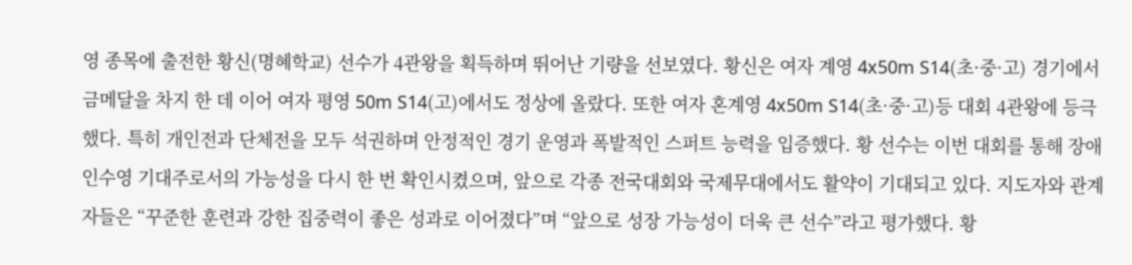영 종목에 출전한 황신(명혜학교) 선수가 4관왕을 획득하며 뛰어난 기량을 선보였다. 황신은 여자 계영 4x50m S14(초·중·고) 경기에서 금메달을 차지 한 데 이어 여자 평영 50m S14(고)에서도 정상에 올랐다. 또한 여자 혼계영 4x50m S14(초·중·고)등 대회 4관왕에 등극했다. 특히 개인전과 단체전을 모두 석권하며 안정적인 경기 운영과 폭발적인 스퍼트 능력을 입증했다. 황 선수는 이번 대회를 통해 장애인수영 기대주로서의 가능성을 다시 한 번 확인시켰으며, 앞으로 각종 전국대회와 국제무대에서도 활약이 기대되고 있다. 지도자와 관계자들은 “꾸준한 훈련과 강한 집중력이 좋은 성과로 이어졌다”며 “앞으로 성장 가능성이 더욱 큰 선수”라고 평가했다. 황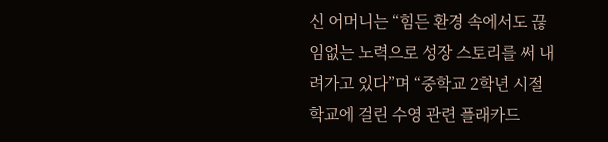신 어머니는 “힘든 환경 속에서도 끊임없는 노력으로 성장 스토리를 써 내려가고 있다”며 “중학교 2학년 시절 학교에 걸린 수영 관련 플래카드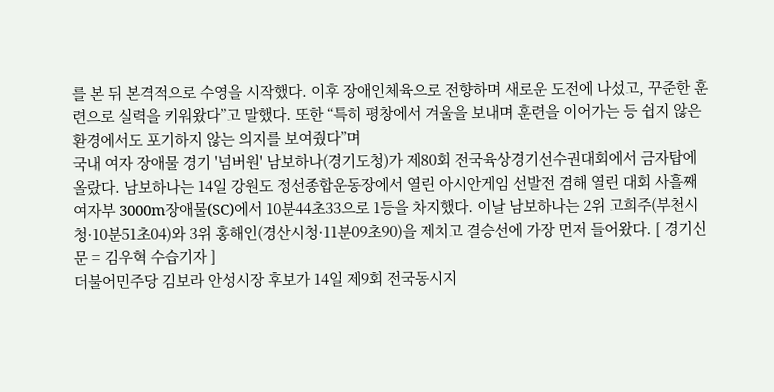를 본 뒤 본격적으로 수영을 시작했다. 이후 장애인체육으로 전향하며 새로운 도전에 나섰고, 꾸준한 훈련으로 실력을 키워왔다”고 말했다. 또한 “특히 평창에서 겨울을 보내며 훈련을 이어가는 등 쉽지 않은 환경에서도 포기하지 않는 의지를 보여줬다”며
국내 여자 장애물 경기 '넘버원' 남보하나(경기도청)가 제80회 전국육상경기선수권대회에서 금자탑에 올랐다. 남보하나는 14일 강원도 정선종합운동장에서 열린 아시안게임 선발전 겸해 열린 대회 사흘째 여자부 3000m장애물(SC)에서 10분44초33으로 1등을 차지했다. 이날 남보하나는 2위 고희주(부천시청·10분51초04)와 3위 홍해인(경산시청·11분09초90)을 제치고 결승선에 가장 먼저 들어왔다. [ 경기신문 = 김우혁 수습기자 ]
더불어민주당 김보라 안성시장 후보가 14일 제9회 전국동시지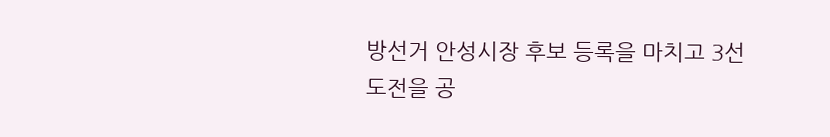방선거 안성시장 후보 등록을 마치고 3선 도전을 공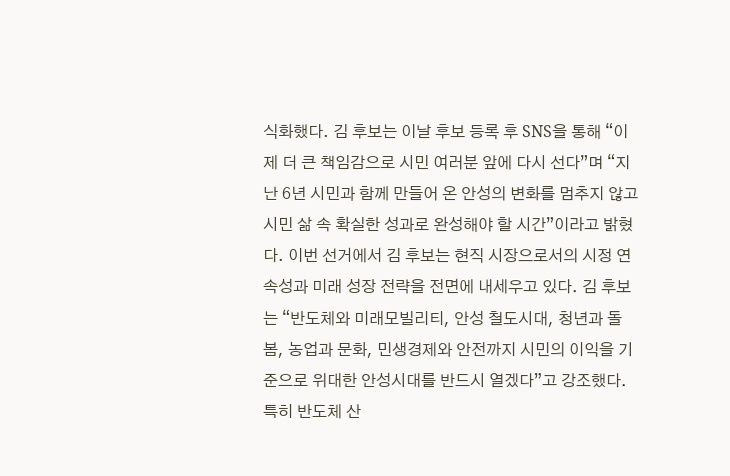식화했다. 김 후보는 이날 후보 등록 후 SNS을 통해 “이제 더 큰 책임감으로 시민 여러분 앞에 다시 선다”며 “지난 6년 시민과 함께 만들어 온 안성의 변화를 멈추지 않고 시민 삶 속 확실한 성과로 완성해야 할 시간”이라고 밝혔다. 이번 선거에서 김 후보는 현직 시장으로서의 시정 연속성과 미래 성장 전략을 전면에 내세우고 있다. 김 후보는 “반도체와 미래모빌리티, 안성 철도시대, 청년과 돌봄, 농업과 문화, 민생경제와 안전까지 시민의 이익을 기준으로 위대한 안성시대를 반드시 열겠다”고 강조했다. 특히 반도체 산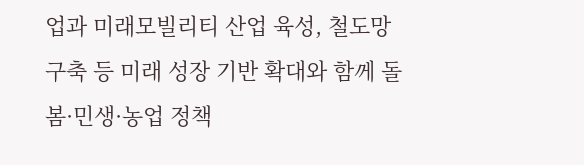업과 미래모빌리티 산업 육성, 철도망 구축 등 미래 성장 기반 확대와 함께 돌봄·민생·농업 정책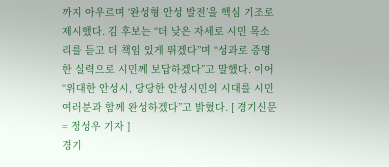까지 아우르며 ‘완성형 안성 발전’을 핵심 기조로 제시했다. 김 후보는 “더 낮은 자세로 시민 목소리를 듣고 더 책임 있게 뛰겠다”며 “성과로 증명한 실력으로 시민께 보답하겠다”고 말했다. 이어 “위대한 안성시, 당당한 안성시민의 시대를 시민 여러분과 함께 완성하겠다”고 밝혔다. [ 경기신문 = 정성우 기자 ]
경기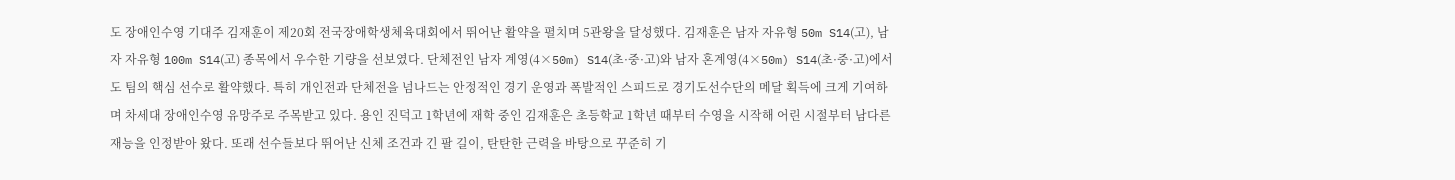도 장애인수영 기대주 김재훈이 제20회 전국장애학생체육대회에서 뛰어난 활약을 펼치며 5관왕을 달성했다. 김재훈은 남자 자유형 50m S14(고), 남자 자유형 100m S14(고) 종목에서 우수한 기량을 선보였다. 단체전인 남자 계영(4×50m) S14(초·중·고)와 남자 혼계영(4×50m) S14(초·중·고)에서도 팀의 핵심 선수로 활약했다. 특히 개인전과 단체전을 넘나드는 안정적인 경기 운영과 폭발적인 스피드로 경기도선수단의 메달 획득에 크게 기여하며 차세대 장애인수영 유망주로 주목받고 있다. 용인 진덕고 1학년에 재학 중인 김재훈은 초등학교 1학년 때부터 수영을 시작해 어린 시절부터 남다른 재능을 인정받아 왔다. 또래 선수들보다 뛰어난 신체 조건과 긴 팔 길이, 탄탄한 근력을 바탕으로 꾸준히 기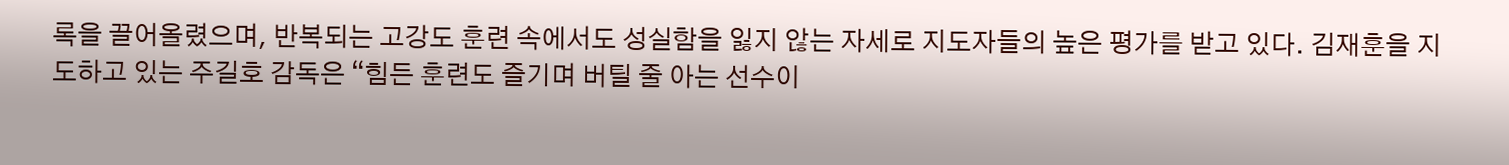록을 끌어올렸으며, 반복되는 고강도 훈련 속에서도 성실함을 잃지 않는 자세로 지도자들의 높은 평가를 받고 있다. 김재훈을 지도하고 있는 주길호 감독은 “힘든 훈련도 즐기며 버틸 줄 아는 선수이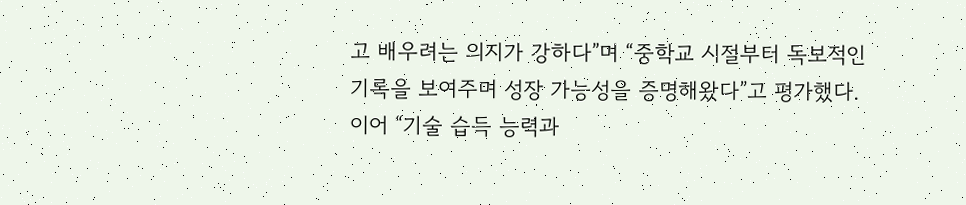고 배우려는 의지가 강하다”며 “중학교 시절부터 독보적인 기록을 보여주며 성장 가능성을 증명해왔다”고 평가했다. 이어 “기술 습득 능력과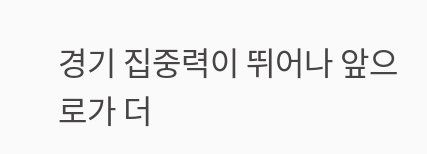경기 집중력이 뛰어나 앞으로가 더